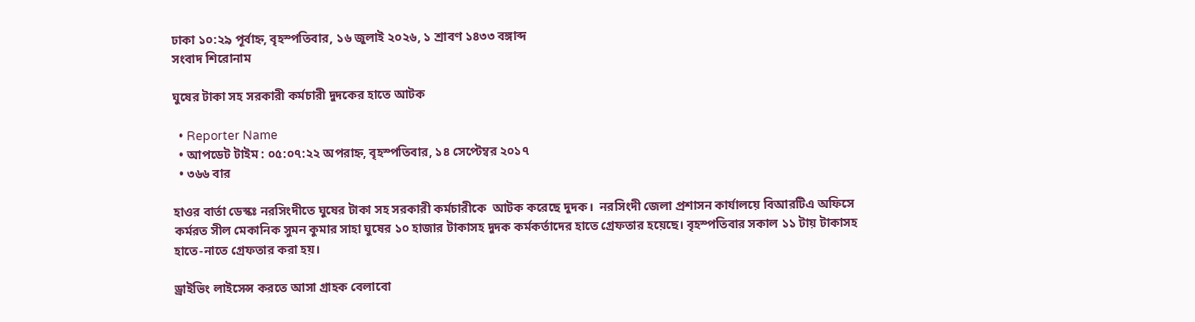ঢাকা ১০:২৯ পূর্বাহ্ন, বৃহস্পতিবার, ১৬ জুলাই ২০২৬, ১ শ্রাবণ ১৪৩৩ বঙ্গাব্দ
সংবাদ শিরোনাম

ঘুষের টাকা সহ সরকারী কর্মচারী দুদকের হাতে আটক

  • Reporter Name
  • আপডেট টাইম : ০৫:০৭:২২ অপরাহ্ন, বৃহস্পতিবার, ১৪ সেপ্টেম্বর ২০১৭
  • ৩৬৬ বার

হাওর বার্তা ডেস্কঃ নরসিংদীতে ঘুষের টাকা সহ সরকারী কর্মচারীকে  আটক করেছে দুদক।  নরসিংদী জেলা প্রশাসন কার্যালয়ে বিআরটিএ অফিসে কর্মরত সীল মেকানিক সুমন কুমার সাহা ঘুষের ১০ হাজার টাকাসহ দুদক কর্মকর্তাদের হাতে গ্রেফতার হয়েছে। বৃহস্পতিবার সকাল ১১ টায় টাকাসহ হাতে-নাতে গ্রেফতার করা হয়।

ড্রাইভিং লাইসেন্স করতে আসা গ্রাহক বেলাবো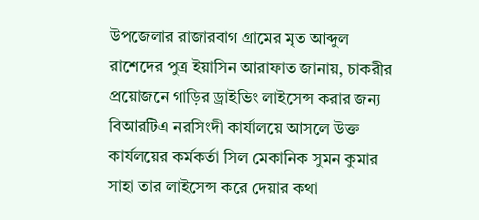উপজেলার রাজারবাগ গ্রামের মৃত আব্দুল রাশেদের পুত্র ইয়াসিন আরাফাত জানায়, চাকরীর প্রয়োজনে গাড়ির ড্রাইভিং লাইসেন্স করার জন্য বিআরটিএ নরসিংদী কার্যালয়ে আসলে উক্ত কার্যলয়ের কর্মকর্তা সিল মেকানিক সুমন কুমার সাহা তার লাইসেন্স করে দেয়ার কথা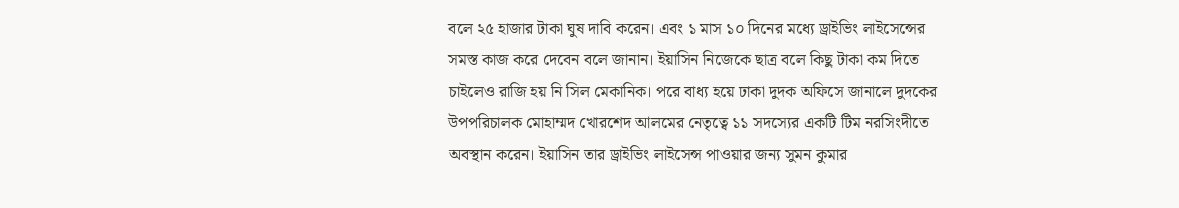বলে ২৫ হাজার টাকা ঘুষ দাবি করেন। এবং ১ মাস ১০ দিনের মধ্যে ড্রাইভিং লাইসেন্সের সমস্ত কাজ করে দেবেন বলে জানান। ইয়াসিন নিজেকে ছাত্র বলে কিছু টাকা কম দিতে চাইলেও রাজি হয় নি সিল মেকানিক। পরে বাধ্য হয়ে ঢাকা দুদক অফিসে জানালে দুদকের উপপরিচালক মোহাম্মদ খোরশেদ আলমের নেতৃত্বে ১১ সদস্যের একটি টিম নরসিংদীতে অবস্থান করেন। ইয়াসিন তার ড্রাইভিং লাইসেন্স পাওয়ার জন্য সুমন কুমার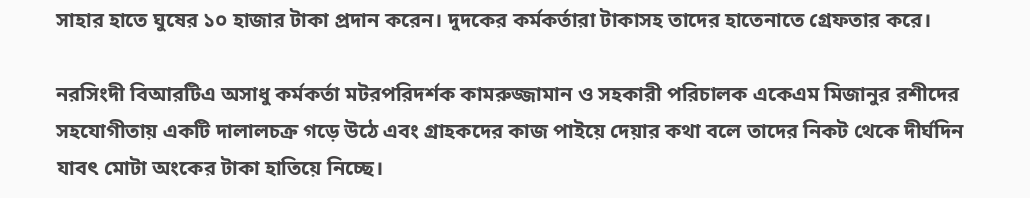সাহার হাতে ঘুষের ১০ হাজার টাকা প্রদান করেন। দুদকের কর্মকর্তারা টাকাসহ তাদের হাতেনাতে গ্রেফতার করে।

নরসিংদী বিআরটিএ অসাধু কর্মকর্তা মটরপরিদর্শক কামরুজ্জামান ও সহকারী পরিচালক একেএম মিজানুর রশীদের সহযোগীতায় একটি দালালচক্র গড়ে উঠে এবং গ্রাহকদের কাজ পাইয়ে দেয়ার কথা বলে তাদের নিকট থেকে দীর্ঘদিন যাবৎ মোটা অংকের টাকা হাতিয়ে নিচ্ছে।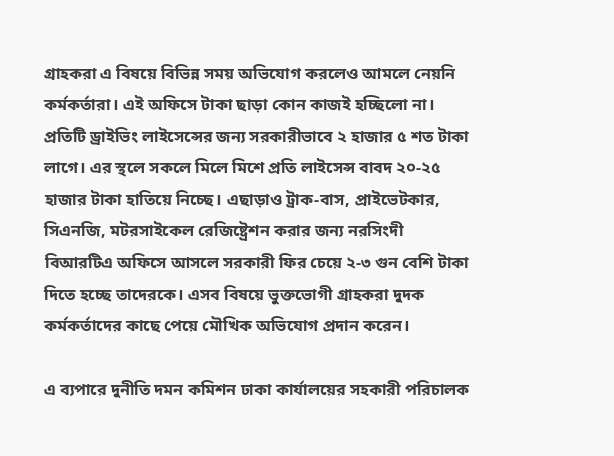গ্রাহকরা এ বিষয়ে বিভিন্ন সময় অভিযোগ করলেও আমলে নেয়নি কর্মকর্তারা। এই অফিসে টাকা ছাড়া কোন কাজই হচ্ছিলো না। প্রতিটি ড্রাইভিং লাইসেন্সের জন্য সরকারীভাবে ২ হাজার ৫ শত টাকা লাগে। এর স্থলে সকলে মিলে মিশে প্রতি লাইসেন্স বাবদ ২০-২৫ হাজার টাকা হাতিয়ে নিচ্ছে। এছাড়াও ট্রাক-বাস, প্রাইভেটকার, সিএনজি, মটরসাইকেল রেজিষ্ট্রেশন করার জন্য নরসিংদী বিআরটিএ অফিসে আসলে সরকারী ফির চেয়ে ২-৩ গুন বেশি টাকা দিতে হচ্ছে তাদেরকে। এসব বিষয়ে ভুক্তভোগী গ্রাহকরা দুদক কর্মকর্তাদের কাছে পেয়ে মৌখিক অভিযোগ প্রদান করেন।

এ ব্যপারে দুনীতি দমন কমিশন ঢাকা কার্যালয়ের সহকারী পরিচালক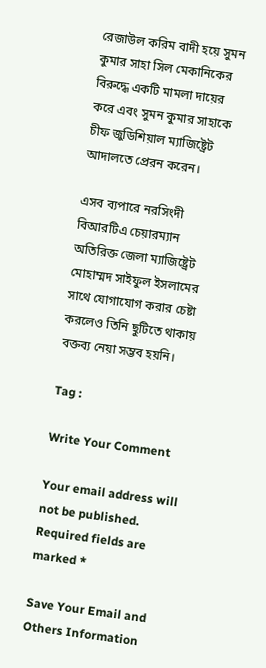রেজাউল করিম বাদী হয়ে সুমন কুমার সাহা সিল মেকানিকের বিরুদ্ধে একটি মামলা দায়ের করে এবং সুমন কুমার সাহাকে চীফ জুডিশিয়াল ম্যাজিষ্ট্রেট আদালতে প্রেরন করেন।

এসব ব্যপারে নরসিংদী বিআরটিএ চেয়ারম্যান অতিরিক্ত জেলা ম্যাজিষ্ট্রেট মোহাম্মদ সাইফুল ইসলামের সাথে যোগাযোগ করার চেষ্টা করলেও তিনি ছুটিতে থাকায় বক্তব্য নেয়া সম্ভব হয়নি।

Tag :

Write Your Comment

Your email address will not be published. Required fields are marked *

Save Your Email and Others Information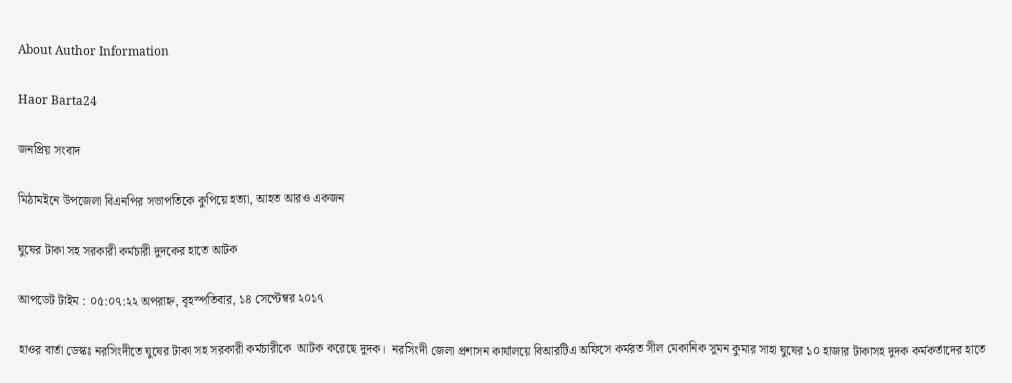About Author Information

Haor Barta24

জনপ্রিয় সংবাদ

মিঠামইনে উপজেলা বিএনপির সভাপতিকে কুপিয়ে হত্যা, আহত আরও একজন

ঘুষের টাকা সহ সরকারী কর্মচারী দুদকের হাতে আটক

আপডেট টাইম : ০৫:০৭:২২ অপরাহ্ন, বৃহস্পতিবার, ১৪ সেপ্টেম্বর ২০১৭

হাওর বার্তা ডেস্কঃ নরসিংদীতে ঘুষের টাকা সহ সরকারী কর্মচারীকে  আটক করেছে দুদক।  নরসিংদী জেলা প্রশাসন কার্যালয়ে বিআরটিএ অফিসে কর্মরত সীল মেকানিক সুমন কুমার সাহা ঘুষের ১০ হাজার টাকাসহ দুদক কর্মকর্তাদের হাতে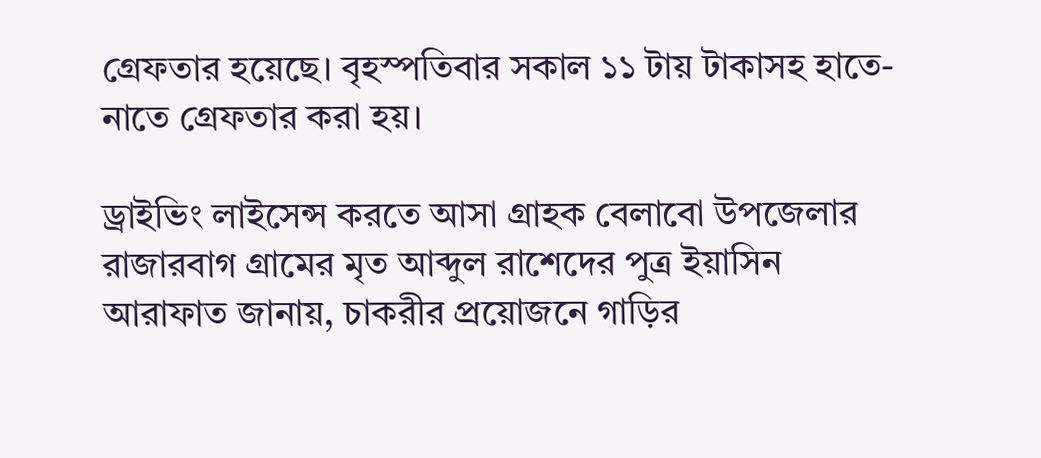গ্রেফতার হয়েছে। বৃহস্পতিবার সকাল ১১ টায় টাকাসহ হাতে-নাতে গ্রেফতার করা হয়।

ড্রাইভিং লাইসেন্স করতে আসা গ্রাহক বেলাবো উপজেলার রাজারবাগ গ্রামের মৃত আব্দুল রাশেদের পুত্র ইয়াসিন আরাফাত জানায়, চাকরীর প্রয়োজনে গাড়ির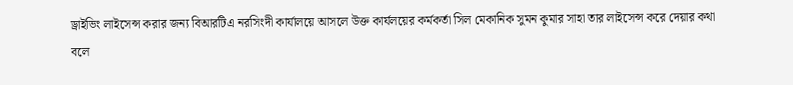ড্রাইভিং লাইসেন্স করার জন্য বিআরটিএ নরসিংদী কার্যালয়ে আসলে উক্ত কার্যলয়ের কর্মকর্তা সিল মেকানিক সুমন কুমার সাহা তার লাইসেন্স করে দেয়ার কথা বলে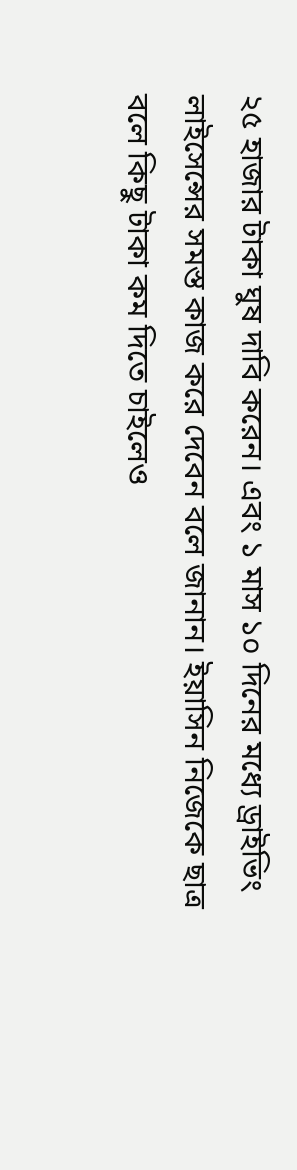২৫ হাজার টাকা ঘুষ দাবি করেন। এবং ১ মাস ১০ দিনের মধ্যে ড্রাইভিং লাইসেন্সের সমস্ত কাজ করে দেবেন বলে জানান। ইয়াসিন নিজেকে ছাত্র বলে কিছু টাকা কম দিতে চাইলেও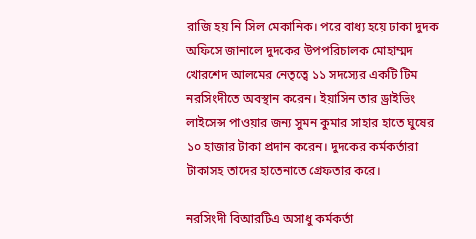রাজি হয় নি সিল মেকানিক। পরে বাধ্য হয়ে ঢাকা দুদক অফিসে জানালে দুদকের উপপরিচালক মোহাম্মদ খোরশেদ আলমের নেতৃত্বে ১১ সদস্যের একটি টিম নরসিংদীতে অবস্থান করেন। ইয়াসিন তার ড্রাইভিং লাইসেন্স পাওয়ার জন্য সুমন কুমার সাহার হাতে ঘুষের ১০ হাজার টাকা প্রদান করেন। দুদকের কর্মকর্তারা টাকাসহ তাদের হাতেনাতে গ্রেফতার করে।

নরসিংদী বিআরটিএ অসাধু কর্মকর্তা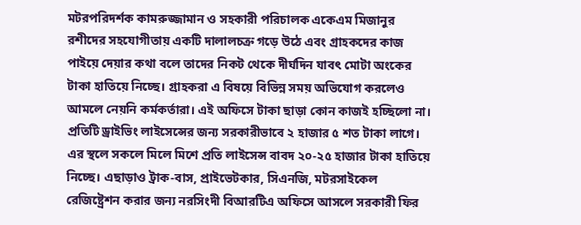মটরপরিদর্শক কামরুজ্জামান ও সহকারী পরিচালক একেএম মিজানুর রশীদের সহযোগীতায় একটি দালালচক্র গড়ে উঠে এবং গ্রাহকদের কাজ পাইয়ে দেয়ার কথা বলে তাদের নিকট থেকে দীর্ঘদিন যাবৎ মোটা অংকের টাকা হাতিয়ে নিচ্ছে। গ্রাহকরা এ বিষয়ে বিভিন্ন সময় অভিযোগ করলেও আমলে নেয়নি কর্মকর্তারা। এই অফিসে টাকা ছাড়া কোন কাজই হচ্ছিলো না। প্রতিটি ড্রাইভিং লাইসেন্সের জন্য সরকারীভাবে ২ হাজার ৫ শত টাকা লাগে। এর স্থলে সকলে মিলে মিশে প্রতি লাইসেন্স বাবদ ২০-২৫ হাজার টাকা হাতিয়ে নিচ্ছে। এছাড়াও ট্রাক-বাস, প্রাইভেটকার, সিএনজি, মটরসাইকেল রেজিষ্ট্রেশন করার জন্য নরসিংদী বিআরটিএ অফিসে আসলে সরকারী ফির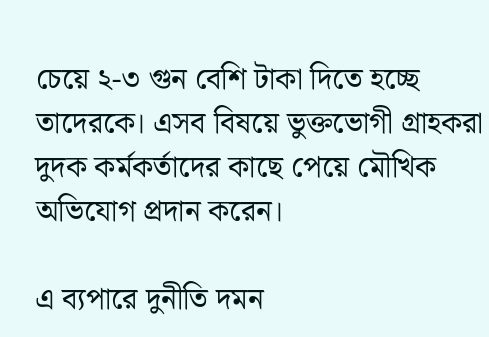চেয়ে ২-৩ গুন বেশি টাকা দিতে হচ্ছে তাদেরকে। এসব বিষয়ে ভুক্তভোগী গ্রাহকরা দুদক কর্মকর্তাদের কাছে পেয়ে মৌখিক অভিযোগ প্রদান করেন।

এ ব্যপারে দুনীতি দমন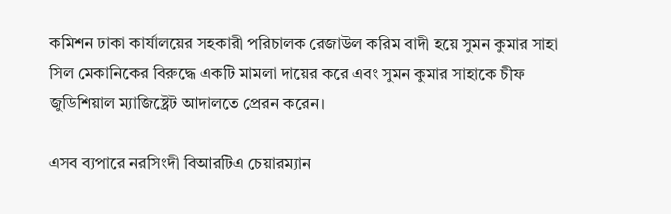কমিশন ঢাকা কার্যালয়ের সহকারী পরিচালক রেজাউল করিম বাদী হয়ে সুমন কুমার সাহা সিল মেকানিকের বিরুদ্ধে একটি মামলা দায়ের করে এবং সুমন কুমার সাহাকে চীফ জুডিশিয়াল ম্যাজিষ্ট্রেট আদালতে প্রেরন করেন।

এসব ব্যপারে নরসিংদী বিআরটিএ চেয়ারম্যান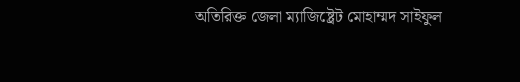অতিরিক্ত জেলা ম্যাজিষ্ট্রেট মোহাম্মদ সাইফুল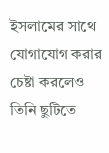ইসলামের সাথে যোগাযোগ করার চেষ্টা করলেও তিনি ছুটিতে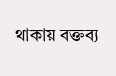থাকায় বক্তব্য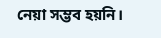নেয়া সম্ভব হয়নি।